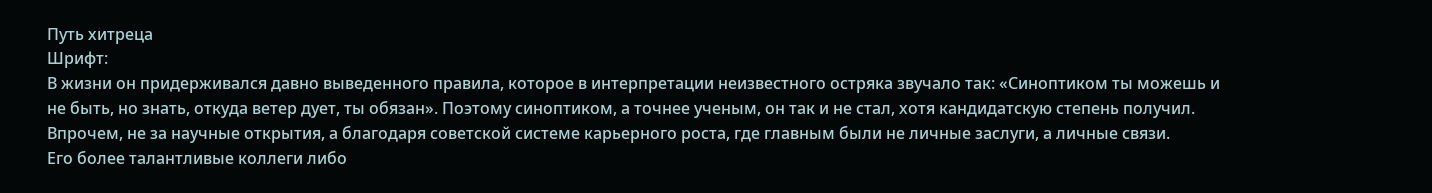Путь хитреца
Шрифт:
В жизни он придерживался давно выведенного правила, которое в интерпретации неизвестного остряка звучало так: «Синоптиком ты можешь и не быть, но знать, откуда ветер дует, ты обязан». Поэтому синоптиком, а точнее ученым, он так и не стал, хотя кандидатскую степень получил. Впрочем, не за научные открытия, а благодаря советской системе карьерного роста, где главным были не личные заслуги, а личные связи.
Его более талантливые коллеги либо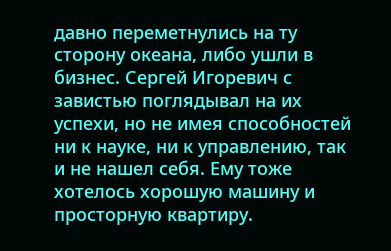давно переметнулись на ту сторону океана, либо ушли в бизнес. Сергей Игоревич с завистью поглядывал на их успехи, но не имея способностей ни к науке, ни к управлению, так и не нашел себя. Ему тоже хотелось хорошую машину и просторную квартиру.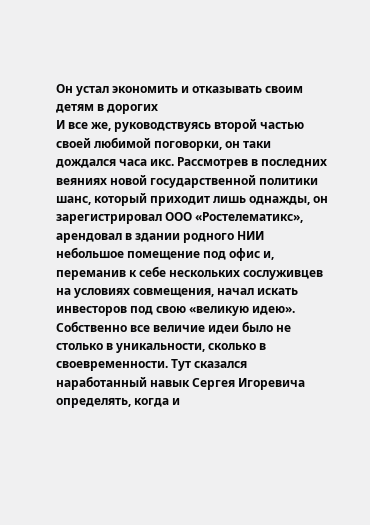Он устал экономить и отказывать своим детям в дорогих
И все же, руководствуясь второй частью своей любимой поговорки, он таки дождался часа икс. Рассмотрев в последних веяниях новой государственной политики шанс, который приходит лишь однажды, он зарегистрировал ООО «Ростелематикс», арендовал в здании родного НИИ небольшое помещение под офис и, переманив к себе нескольких сослуживцев на условиях совмещения, начал искать инвесторов под свою «великую идею».
Собственно все величие идеи было не столько в уникальности, сколько в своевременности. Тут сказался наработанный навык Сергея Игоревича определять, когда и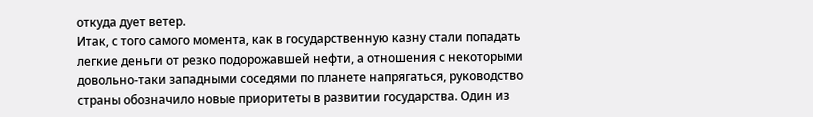откуда дует ветер.
Итак, с того самого момента, как в государственную казну стали попадать легкие деньги от резко подорожавшей нефти, а отношения с некоторыми довольно-таки западными соседями по планете напрягаться, руководство страны обозначило новые приоритеты в развитии государства. Один из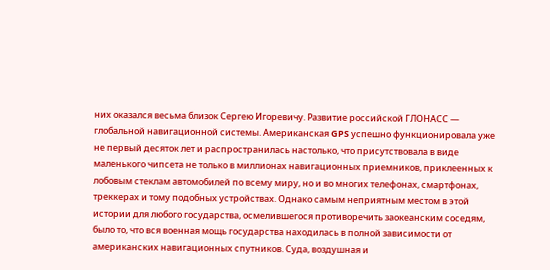них оказался весьма близок Сергею Игоревичу. Развитие российской ГЛОНАСС — глобальной навигационной системы. Американская GPS успешно функционировала уже не первый десяток лет и распространилась настолько, что присутствовала в виде маленького чипсета не только в миллионах навигационных приемников, приклеенных к лобовым стеклам автомобилей по всему миру, но и во многих телефонах, смартфонах, треккерах и тому подобных устройствах. Однако самым неприятным местом в этой истории для любого государства, осмелившегося противоречить заокеанским соседям, было то, что вся военная мощь государства находилась в полной зависимости от американских навигационных спутников. Суда, воздушная и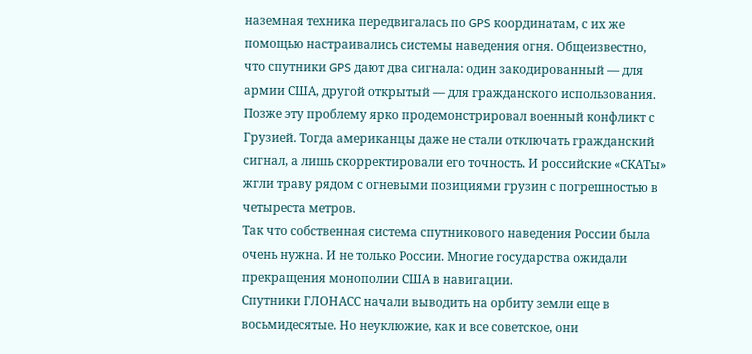наземная техника передвигалась по GPS координатам, с их же помощью настраивались системы наведения огня. Общеизвестно, что спутники GPS дают два сигнала: один закодированный — для армии США, другой открытый — для гражданского использования. Позже эту проблему ярко продемонстрировал военный конфликт с Грузией. Тогда американцы даже не стали отключать гражданский сигнал, а лишь скорректировали его точность. И российские «СКАТы» жгли траву рядом с огневыми позициями грузин с погрешностью в четыреста метров.
Так что собственная система спутникового наведения России была очень нужна. И не только России. Многие государства ожидали прекращения монополии США в навигации.
Спутники ГЛОНАСС начали выводить на орбиту земли еще в восьмидесятые. Но неуклюжие, как и все советское, они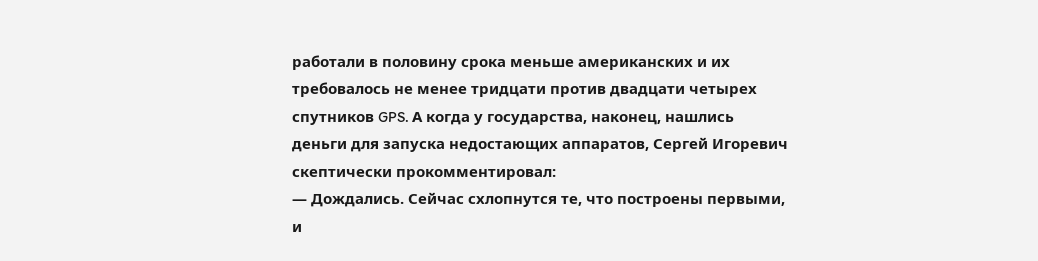работали в половину срока меньше американских и их требовалось не менее тридцати против двадцати четырех спутников GPS. А когда у государства, наконец, нашлись деньги для запуска недостающих аппаратов, Сергей Игоревич скептически прокомментировал:
— Дождались. Сейчас схлопнутся те, что построены первыми, и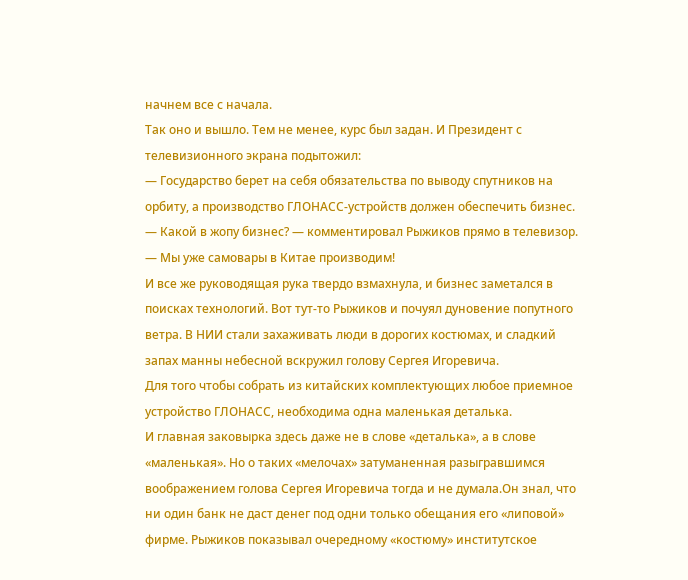начнем все с начала.
Так оно и вышло. Тем не менее, курс был задан. И Президент с телевизионного экрана подытожил:
— Государство берет на себя обязательства по выводу спутников на орбиту, а производство ГЛОНАСС-устройств должен обеспечить бизнес.
— Какой в жопу бизнес? — комментировал Рыжиков прямо в телевизор. — Мы уже самовары в Китае производим!
И все же руководящая рука твердо взмахнула, и бизнес заметался в поисках технологий. Вот тут-то Рыжиков и почуял дуновение попутного ветра. В НИИ стали захаживать люди в дорогих костюмах, и сладкий запах манны небесной вскружил голову Сергея Игоревича.
Для того чтобы собрать из китайских комплектующих любое приемное устройство ГЛОНАСС, необходима одна маленькая деталька.
И главная заковырка здесь даже не в слове «деталька», а в слове «маленькая». Но о таких «мелочах» затуманенная разыгравшимся воображением голова Сергея Игоревича тогда и не думала.Он знал, что ни один банк не даст денег под одни только обещания его «липовой» фирме. Рыжиков показывал очередному «костюму» институтское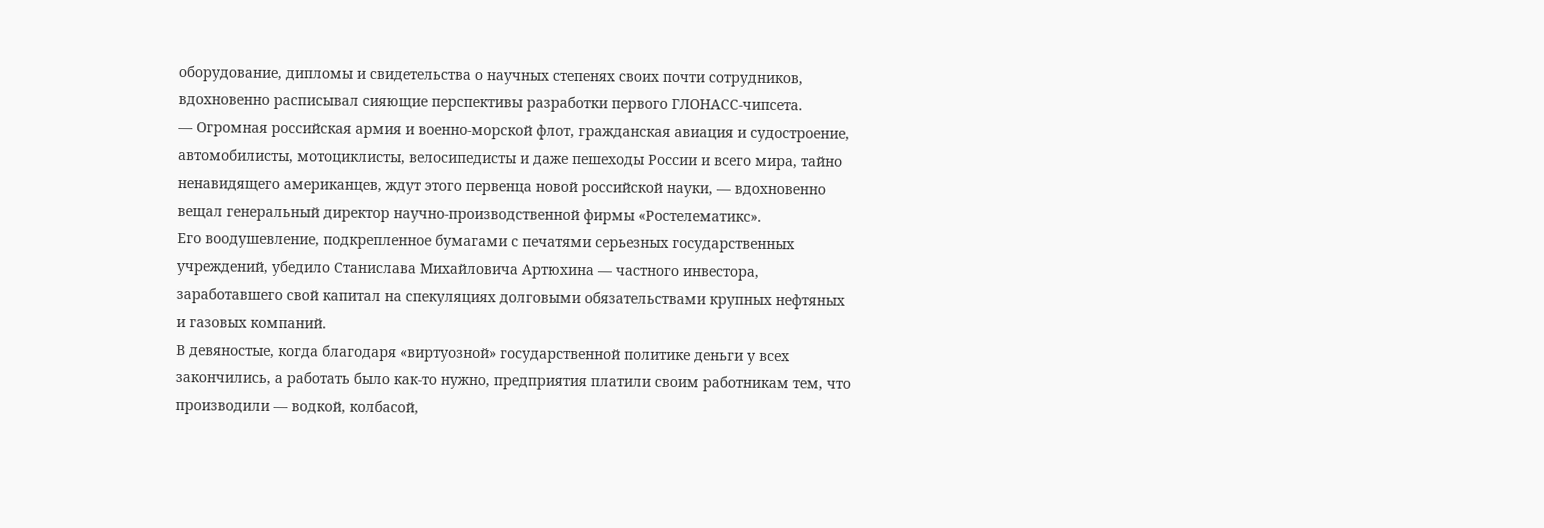оборудование, дипломы и свидетельства о научных степенях своих почти сотрудников, вдохновенно расписывал сияющие перспективы разработки первого ГЛОНАСС-чипсета.
— Огромная российская армия и военно-морской флот, гражданская авиация и судостроение, автомобилисты, мотоциклисты, велосипедисты и даже пешеходы России и всего мира, тайно ненавидящего американцев, ждут этого первенца новой российской науки, — вдохновенно вещал генеральный директор научно-производственной фирмы «Ростелематикс».
Его воодушевление, подкрепленное бумагами с печатями серьезных государственных учреждений, убедило Станислава Михайловича Артюхина — частного инвестора, заработавшего свой капитал на спекуляциях долговыми обязательствами крупных нефтяных и газовых компаний.
В девяностые, когда благодаря «виртуозной» государственной политике деньги у всех закончились, а работать было как-то нужно, предприятия платили своим работникам тем, что производили — водкой, колбасой,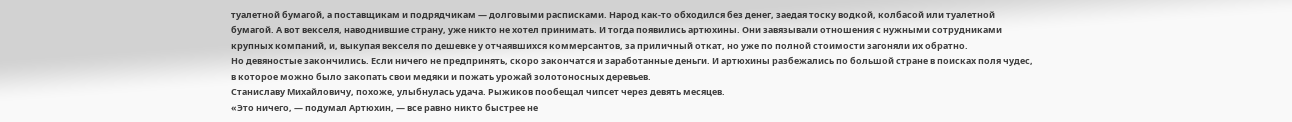туалетной бумагой, а поставщикам и подрядчикам — долговыми расписками. Народ как-то обходился без денег, заедая тоску водкой, колбасой или туалетной бумагой. А вот векселя, наводнившие страну, уже никто не хотел принимать. И тогда появились артюхины. Они завязывали отношения с нужными сотрудниками крупных компаний, и, выкупая векселя по дешевке у отчаявшихся коммерсантов, за приличный откат, но уже по полной стоимости загоняли их обратно.
Но девяностые закончились. Если ничего не предпринять, скоро закончатся и заработанные деньги. И артюхины разбежались по большой стране в поисках поля чудес, в которое можно было закопать свои медяки и пожать урожай золотоносных деревьев.
Станиславу Михайловичу, похоже, улыбнулась удача. Рыжиков пообещал чипсет через девять месяцев.
«Это ничего, — подумал Артюхин, — все равно никто быстрее не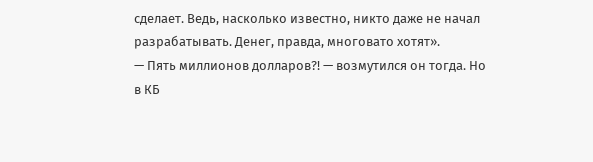сделает. Ведь, насколько известно, никто даже не начал разрабатывать. Денег, правда, многовато хотят».
— Пять миллионов долларов?! — возмутился он тогда. Но в КБ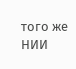того же НИИ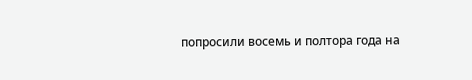попросили восемь и полтора года на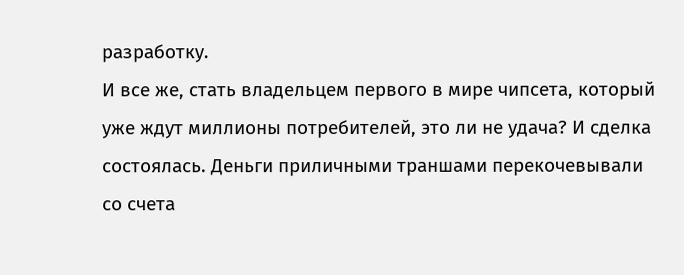разработку.
И все же, стать владельцем первого в мире чипсета, который уже ждут миллионы потребителей, это ли не удача? И сделка состоялась. Деньги приличными траншами перекочевывали со счета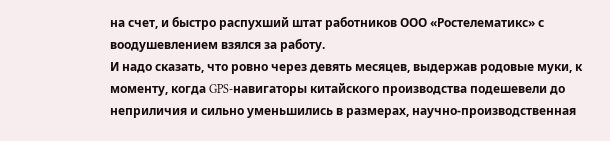на счет, и быстро распухший штат работников ООО «Ростелематикс» с воодушевлением взялся за работу.
И надо сказать, что ровно через девять месяцев, выдержав родовые муки, к моменту, когда GPS-навигаторы китайского производства подешевели до неприличия и сильно уменьшились в размерах, научно-производственная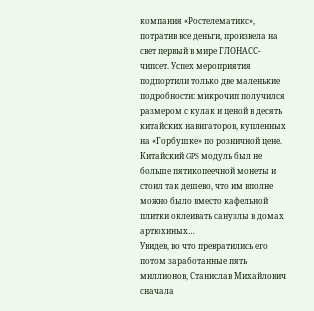компания «Ростелематикс», потратив все деньги, произвела на свет первый в мире ГЛОНАСС-чипсет. Успех мероприятия подпортили только две маленькие подробности: микрочип получился размером с кулак и ценой в десять китайских навигаторов, купленных на «Горбушке» по розничной цене. Китайский GPS модуль был не больше пятикопеечной монеты и стоил так дешево, что им вполне можно было вместо кафельной плитки оклеивать санузлы в домах артюхиных…
Увидев, во что превратились его потом заработанные пять миллионов, Станислав Михайлович сначала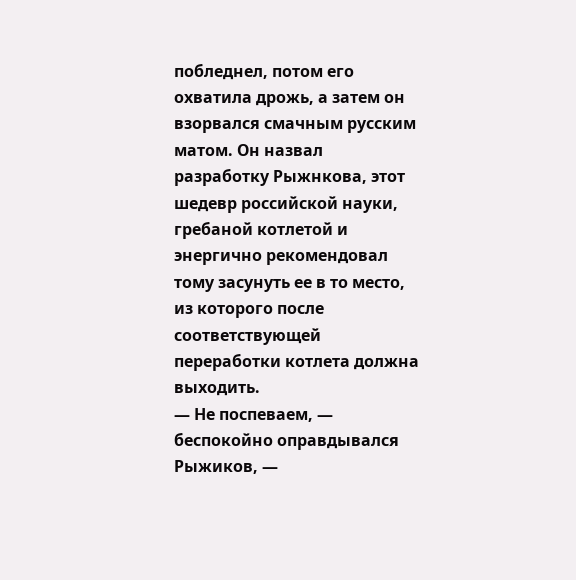побледнел, потом его охватила дрожь, а затем он взорвался смачным русским матом. Он назвал разработку Рыжнкова, этот шедевр российской науки, гребаной котлетой и энергично рекомендовал тому засунуть ее в то место, из которого после соответствующей переработки котлета должна выходить.
— Не поспеваем, — беспокойно оправдывался Рыжиков, —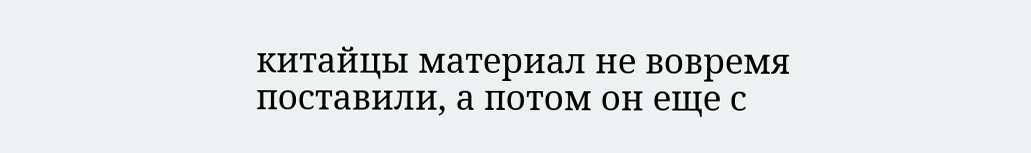китайцы материал не вовремя поставили, а потом он еще с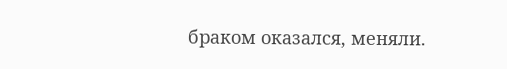браком оказался, меняли.